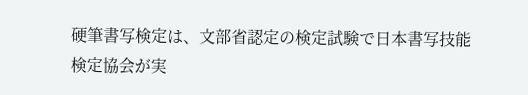硬筆書写検定は、文部省認定の検定試験で日本書写技能検定協会が実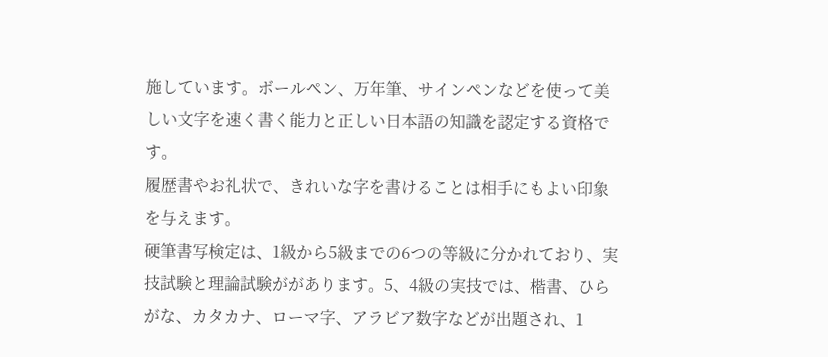施しています。ボールペン、万年筆、サインペンなどを使って美しい文字を速く書く能力と正しい日本語の知識を認定する資格です。
履歴書やお礼状で、きれいな字を書けることは相手にもよい印象を与えます。
硬筆書写検定は、1級から5級までの6つの等級に分かれており、実技試験と理論試験ががあります。5、4級の実技では、楷書、ひらがな、カタカナ、ローマ字、アラビア数字などが出題され、1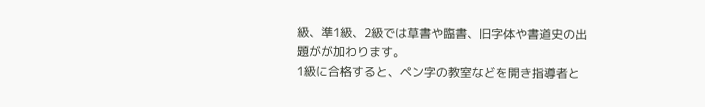級、準1級、2級では草書や臨書、旧字体や書道史の出題がが加わります。
1級に合格すると、ペン字の教室などを開き指導者と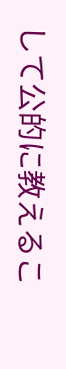して公的に教えるこ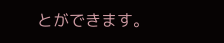とができます。